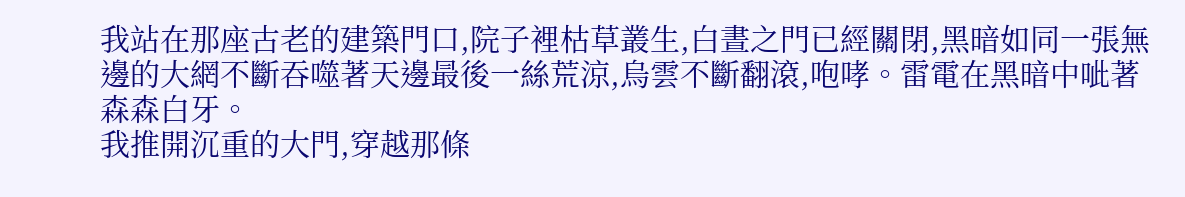我站在那座古老的建築門口,院子裡枯草叢生,白晝之門已經關閉,黑暗如同一張無邊的大網不斷吞噬著天邊最後一絲荒涼,烏雲不斷翻滾,咆哮。雷電在黑暗中呲著森森白牙。
我推開沉重的大門,穿越那條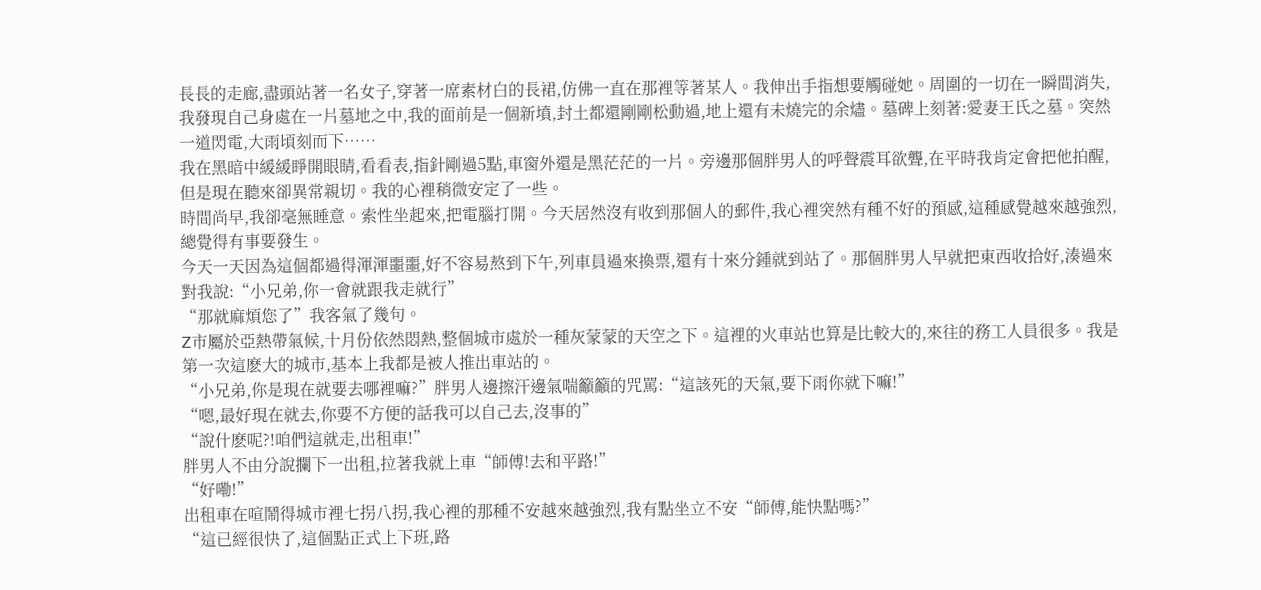長長的走廊,盡頭站著一名女子,穿著一席素材白的長裙,仿佛一直在那裡等著某人。我伸出手指想要觸碰她。周圍的一切在一瞬間消失,我發現自己身處在一片墓地之中,我的面前是一個新墳,封土都還剛剛松動過,地上還有未燒完的余燼。墓碑上刻著:愛妻王氏之墓。突然一道閃電,大雨頃刻而下……
我在黑暗中緩緩睜開眼睛,看看表,指針剛過5點,車窗外還是黑茫茫的一片。旁邊那個胖男人的呼聲震耳欲聾,在平時我肯定會把他拍醒,但是現在聽來卻異常親切。我的心裡稍微安定了一些。
時間尚早,我卻毫無睡意。索性坐起來,把電腦打開。今天居然沒有收到那個人的郵件,我心裡突然有種不好的預感,這種感覺越來越強烈,總覺得有事要發生。
今天一天因為這個都過得渾渾噩噩,好不容易熬到下午,列車員過來換票,還有十來分鍾就到站了。那個胖男人早就把東西收拾好,湊過來對我說:“小兄弟,你一會就跟我走就行”
“那就麻煩您了”我客氣了幾句。
Z市屬於亞熱帶氣候,十月份依然悶熱,整個城市處於一種灰蒙蒙的天空之下。這裡的火車站也算是比較大的,來往的務工人員很多。我是第一次這麽大的城市,基本上我都是被人推出車站的。
“小兄弟,你是現在就要去哪裡嘛?”胖男人邊擦汗邊氣喘籲籲的咒罵:“這該死的天氣,要下雨你就下嘛!”
“嗯,最好現在就去,你要不方便的話我可以自己去,沒事的”
“說什麽呢?!咱們這就走,出租車!”
胖男人不由分說攔下一出租,拉著我就上車“師傅!去和平路!”
“好嘞!”
出租車在喧鬧得城市裡七拐八拐,我心裡的那種不安越來越強烈,我有點坐立不安“師傅,能快點嗎?”
“這已經很快了,這個點正式上下班,路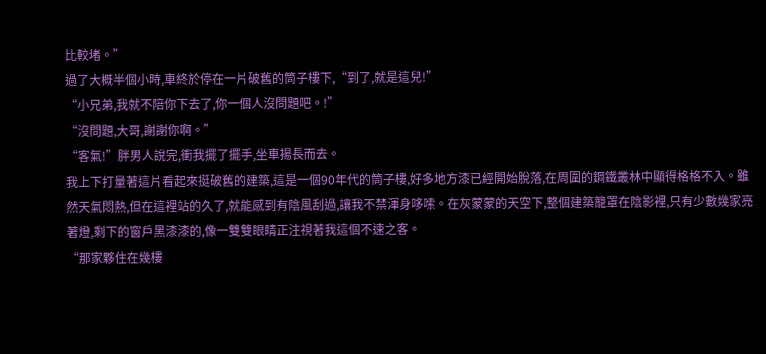比較堵。”
過了大概半個小時,車終於停在一片破舊的筒子樓下,“到了,就是這兒!”
“小兄弟,我就不陪你下去了,你一個人沒問題吧。!”
“沒問題,大哥,謝謝你啊。”
“客氣!”胖男人說完,衝我擺了擺手,坐車揚長而去。
我上下打量著這片看起來挺破舊的建築,這是一個90年代的筒子樓,好多地方漆已經開始脫落,在周圍的鋼鐵叢林中顯得格格不入。雖然天氣悶熱,但在這裡站的久了,就能感到有陰風刮過,讓我不禁渾身哆嗦。在灰蒙蒙的天空下,整個建築籠罩在陰影裡,只有少數幾家亮著燈,剩下的窗戶黑漆漆的,像一雙雙眼睛正注視著我這個不速之客。
“那家夥住在幾樓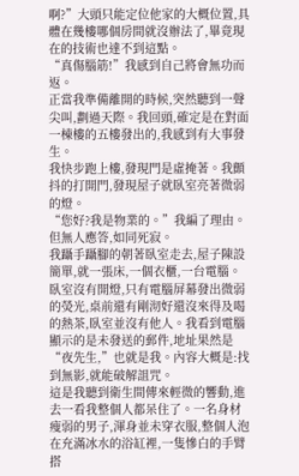啊?”大頭只能定位他家的大概位置,具體在幾樓哪個房間就沒辦法了,畢竟現在的技術也達不到這點。
“真傷腦筋!”我感到自己將會無功而返。
正當我準備離開的時候,突然聽到一聲尖叫,劃過天際。我回頭,確定是在對面一棟樓的五樓發出的,我感到有大事發生。
我快步跑上樓,發現門是虛掩著。我顫抖的打開門,發現屋子就臥室亮著微弱的燈。
“您好?我是物業的。”我編了理由。但無人應答,如同死寂。
我躡手躡腳的朝著臥室走去,屋子陳設簡單,就一張床,一個衣櫃,一台電腦。臥室沒有開燈,只有電腦屏幕發出微弱的熒光,桌前還有剛沏好還沒來得及喝的熱茶,臥室並沒有他人。我看到電腦顯示的是未發送的郵件,地址果然是“夜先生,”也就是我。內容大概是:找到無影,就能破解詛咒。
這是我聽到衛生間傳來輕微的響動,進去一看我整個人都呆住了。一名身材瘦弱的男子,渾身並未穿衣服,整個人泡在充滿冰水的浴缸裡,一隻慘白的手臂搭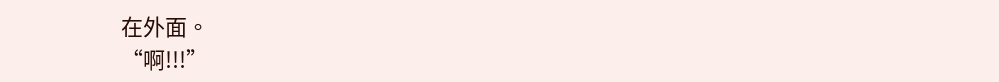在外面。
“啊!!!”